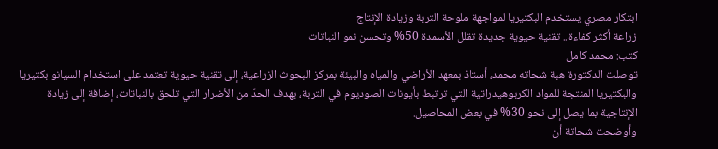ابتكار مصري يستخدم البكتيريا لمواجهة ملوحة التربة وزيادة الإنتاج
زراعة أكثر كفاءة.. تقنية حيوية جديدة تقلل الأسمدة 50% وتحسن نمو النباتات
كتب: محمد كامل
توصلت الدكتورة هبة شحاته محمد، أستاذ بمعهد الأراضي والمياه والبيئة بمركز البحوث الزراعية، إلى تقنية حيوية تعتمد على استخدام السيانو بكتيريا والبكتيريا المنتجة للمواد الكربوهيدراتية التي ترتبط بأيونات الصوديوم في التربة، بهدف الحدّ من الأضرار التي تلحق بالنباتات، إضافة إلى زيادة الإنتاجية بما يصل إلى نحو 30% في بعض المحاصيل.
وأوضحت شحاتة أن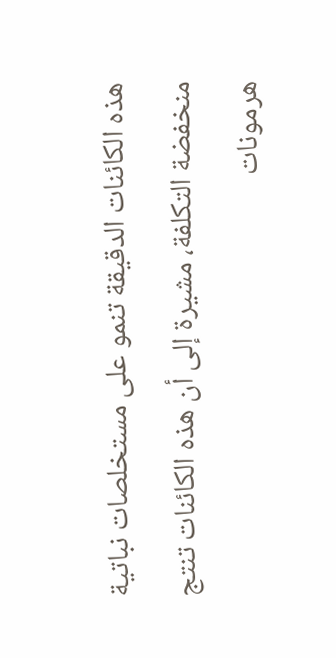هذه الكائنات الدقيقة تنمو على مستخلصات نباتية منخفضة التكلفة، مشيرة إلى أن هذه الكائنات تنتج هرمونات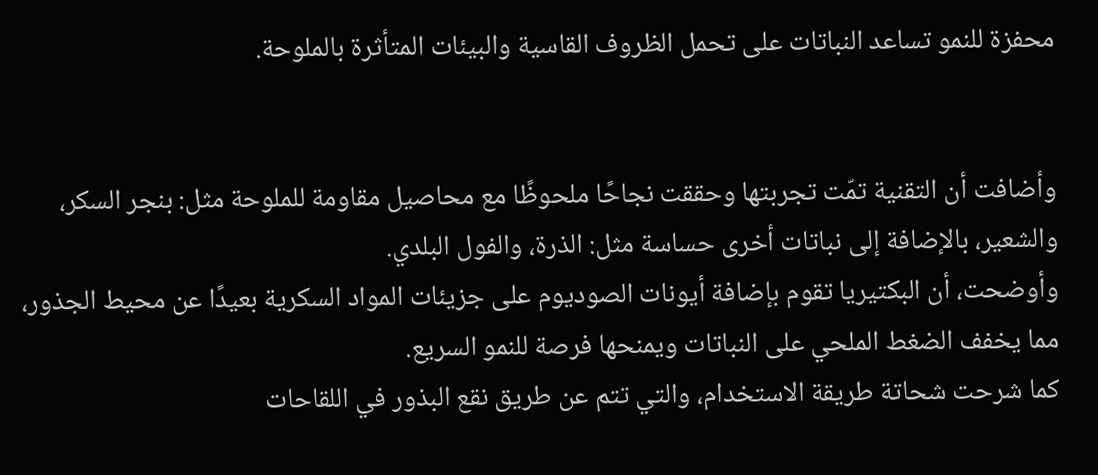محفزة للنمو تساعد النباتات على تحمل الظروف القاسية والبيئات المتأثرة بالملوحة.


وأضافت أن التقنية تمّت تجربتها وحققت نجاحًا ملحوظًا مع محاصيل مقاومة للملوحة مثل: بنجر السكر، والشعير، بالإضافة إلى نباتات أخرى حساسة مثل: الذرة، والفول البلدي.
وأوضحت، أن البكتيريا تقوم بإضافة أيونات الصوديوم على جزيئات المواد السكرية بعيدًا عن محيط الجذور، مما يخفف الضغط الملحي على النباتات ويمنحها فرصة للنمو السريع.
كما شرحت شحاتة طريقة الاستخدام، والتي تتم عن طريق نقع البذور في اللقاحات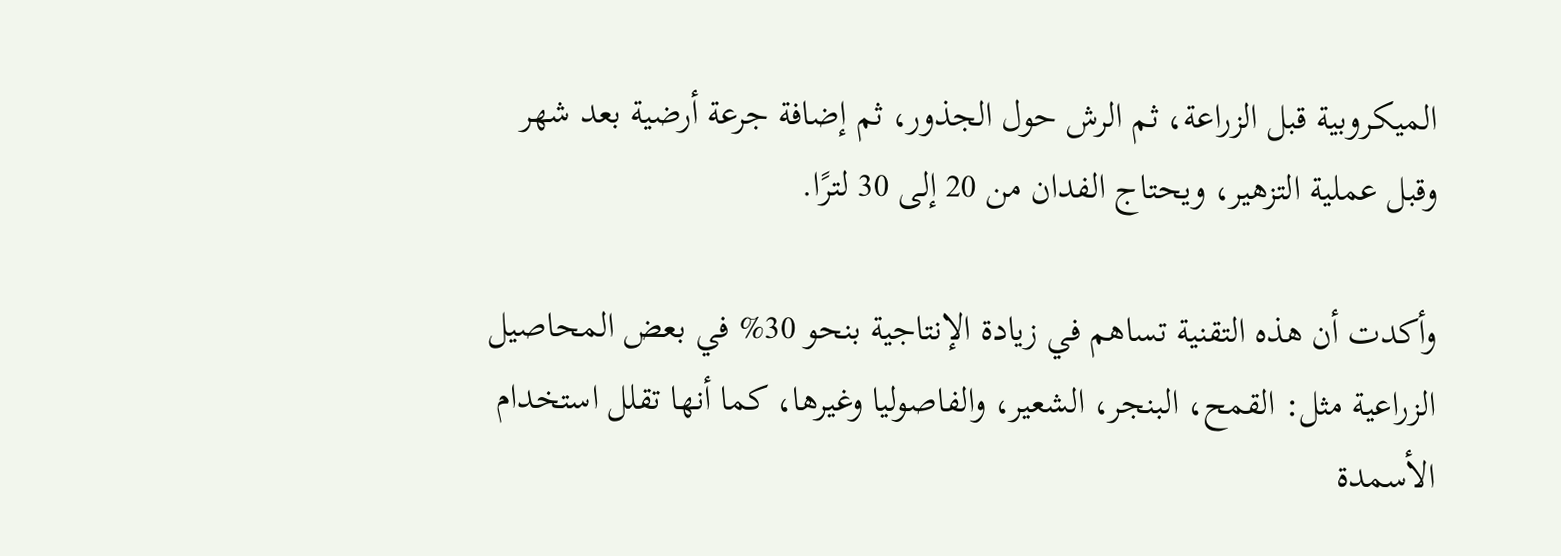الميكروبية قبل الزراعة، ثم الرش حول الجذور، ثم إضافة جرعة أرضية بعد شهر وقبل عملية التزهير، ويحتاج الفدان من 20 إلى 30 لترًا.

وأكدت أن هذه التقنية تساهم في زيادة الإنتاجية بنحو 30% في بعض المحاصيل الزراعية مثل: القمح، البنجر، الشعير، والفاصوليا وغيرها، كما أنها تقلل استخدام الأسمدة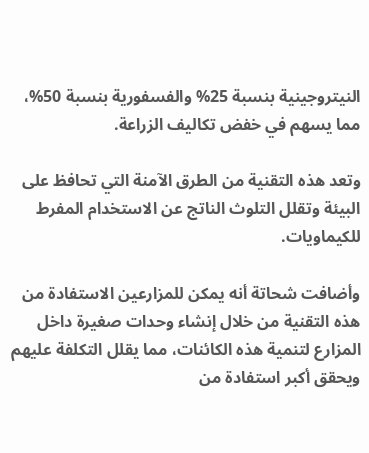النيتروجينية بنسبة 25% والفسفورية بنسبة 50%، مما يسهم في خفض تكاليف الزراعة.

وتعد هذه التقنية من الطرق الآمنة التي تحافظ على البيئة وتقلل التلوث الناتج عن الاستخدام المفرط للكيماويات.

وأضافت شحاتة أنه يمكن للمزارعين الاستفادة من هذه التقنية من خلال إنشاء وحدات صغيرة داخل المزارع لتنمية هذه الكائنات، مما يقلل التكلفة عليهم ويحقق أكبر استفادة من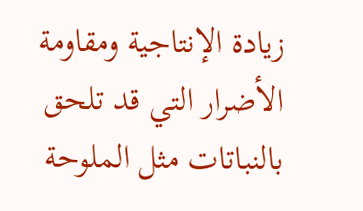زيادة الإنتاجية ومقاومة الأضرار التي قد تلحق بالنباتات مثل الملوحة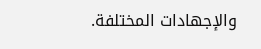والإجهادات المختلفة.